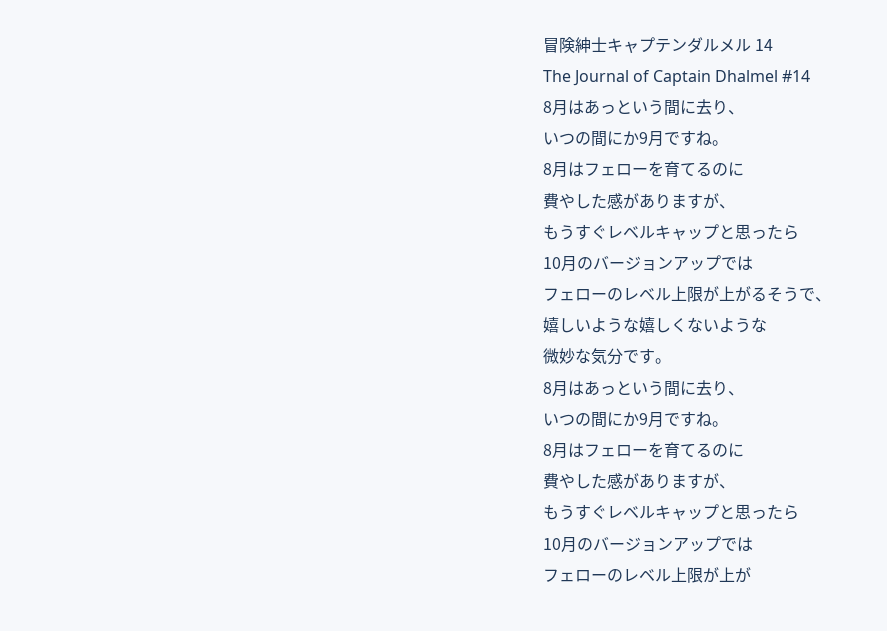冒険紳士キャプテンダルメル 14
The Journal of Captain Dhalmel #14
8月はあっという間に去り、
いつの間にか9月ですね。
8月はフェローを育てるのに
費やした感がありますが、
もうすぐレベルキャップと思ったら
10月のバージョンアップでは
フェローのレベル上限が上がるそうで、
嬉しいような嬉しくないような
微妙な気分です。
8月はあっという間に去り、
いつの間にか9月ですね。
8月はフェローを育てるのに
費やした感がありますが、
もうすぐレベルキャップと思ったら
10月のバージョンアップでは
フェローのレベル上限が上が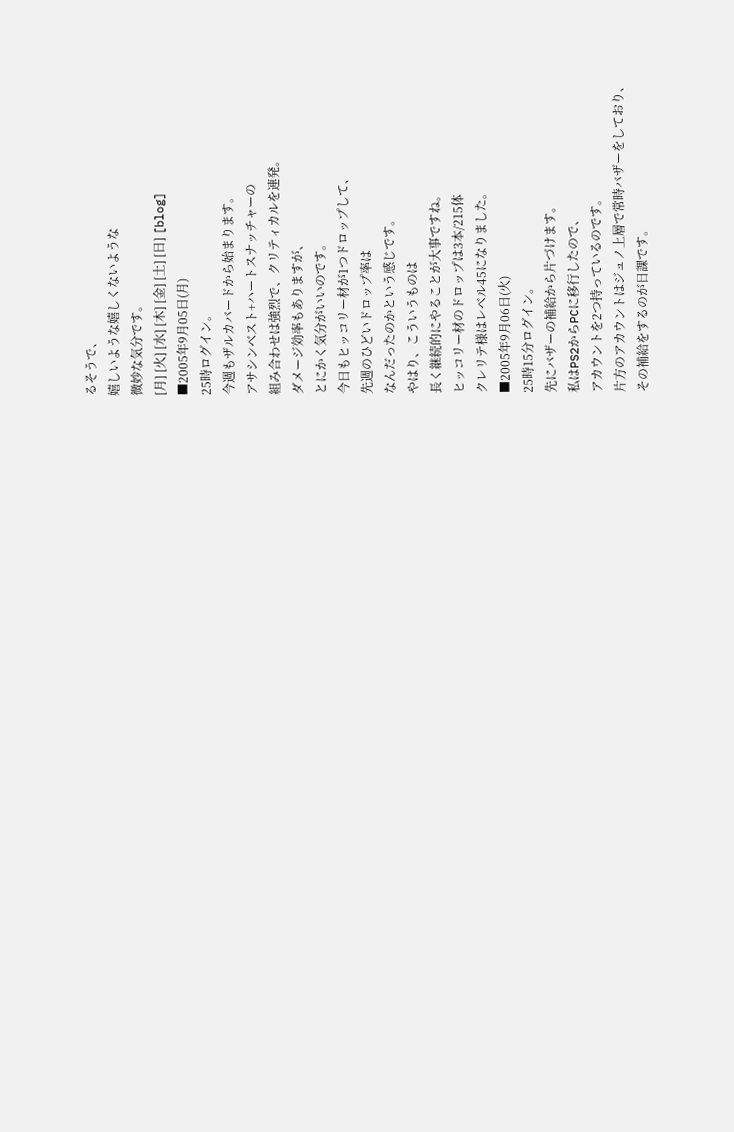るそうで、
嬉しいような嬉しくないような
微妙な気分です。
[月] [火] [水] [木] [金] [土] [日] [blog]
■2005年9月05日(月)
25時ログイン。
今週もザルカバードから始まります。
アサシンベスト+ハートスナッチャーの
組み合わせは強烈で、クリティカルを連発。
ダメージ効率もありますが、
とにかく気分がいいのです。
今日もヒッコリー材が1つドロップして、
先週のひどいドロップ率は
なんだったのかという感じです。
やはり、こういうものは
長く継続的にやることが大事ですね。
ヒッコリー材のドロップは3本/215体
クレリテ様はレベル45になりました。
■2005年9月06日(火)
25時15分ログイン。
先にバザーの補給から片づけます。
私はPS2からPCに移行したので、
アカウントを2つ持っているのです。
片方のアカウントはジュノ上層で常時バザーをしており、
その補給をするのが日課です。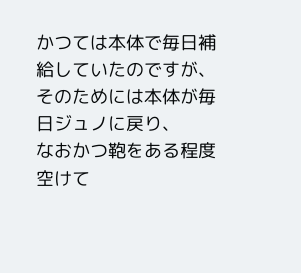かつては本体で毎日補給していたのですが、
そのためには本体が毎日ジュノに戻り、
なおかつ鞄をある程度空けて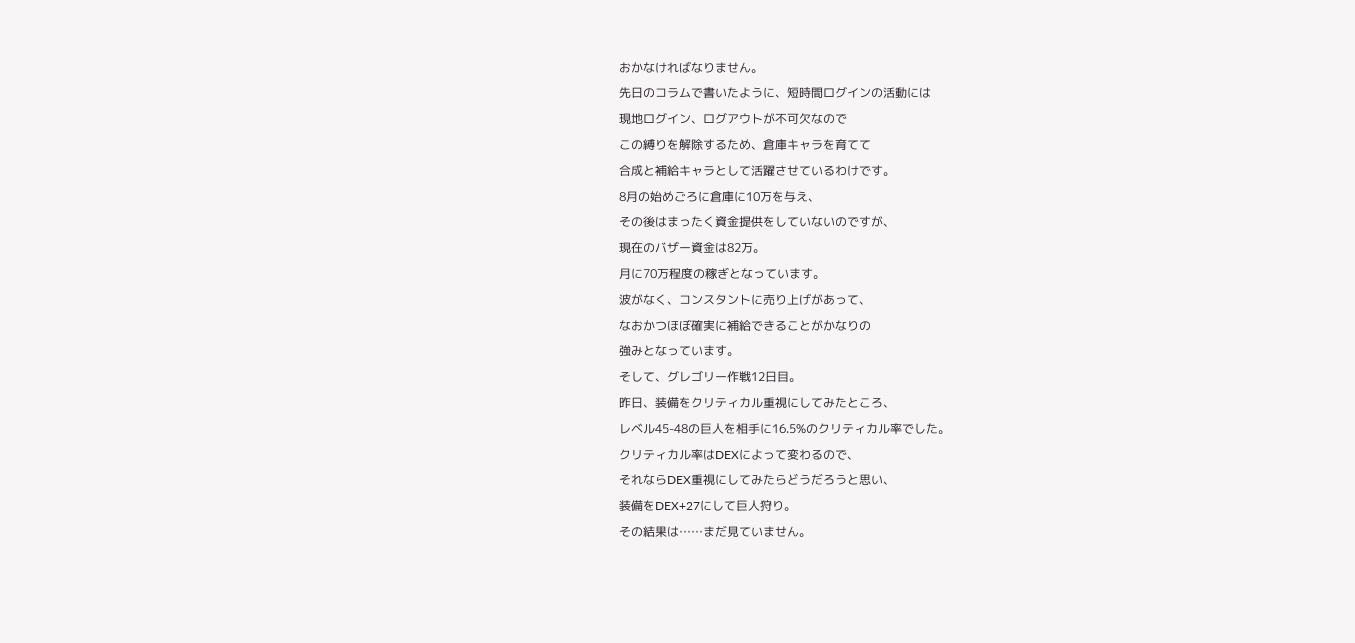おかなければなりません。
先日のコラムで書いたように、短時間ログインの活動には
現地ログイン、ログアウトが不可欠なので
この縛りを解除するため、倉庫キャラを育てて
合成と補給キャラとして活躍させているわけです。
8月の始めごろに倉庫に10万を与え、
その後はまったく資金提供をしていないのですが、
現在のバザー資金は82万。
月に70万程度の稼ぎとなっています。
波がなく、コンスタントに売り上げがあって、
なおかつほぼ確実に補給できることがかなりの
強みとなっています。
そして、グレゴリー作戦12日目。
昨日、装備をクリティカル重視にしてみたところ、
レベル45-48の巨人を相手に16.5%のクリティカル率でした。
クリティカル率はDEXによって変わるので、
それならDEX重視にしてみたらどうだろうと思い、
装備をDEX+27にして巨人狩り。
その結果は……まだ見ていません。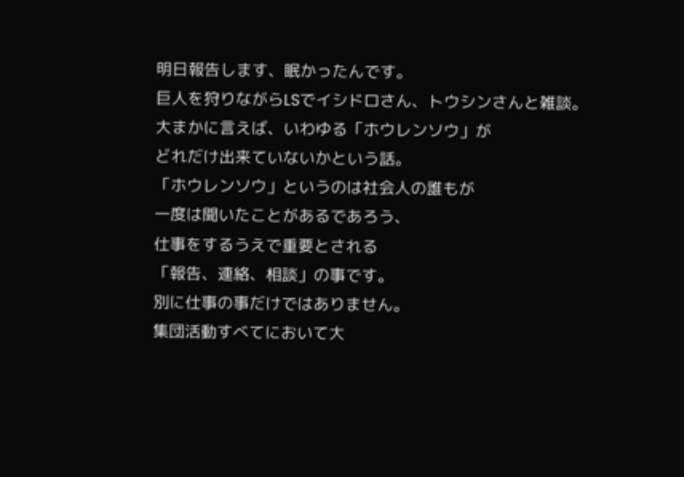明日報告します、眠かったんです。
巨人を狩りながらLSでイシドロさん、トウシンさんと雑談。
大まかに言えば、いわゆる「ホウレンソウ」が
どれだけ出来ていないかという話。
「ホウレンソウ」というのは社会人の誰もが
一度は聞いたことがあるであろう、
仕事をするうえで重要とされる
「報告、連絡、相談」の事です。
別に仕事の事だけではありません。
集団活動すべてにおいて大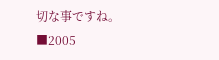切な事ですね。
■2005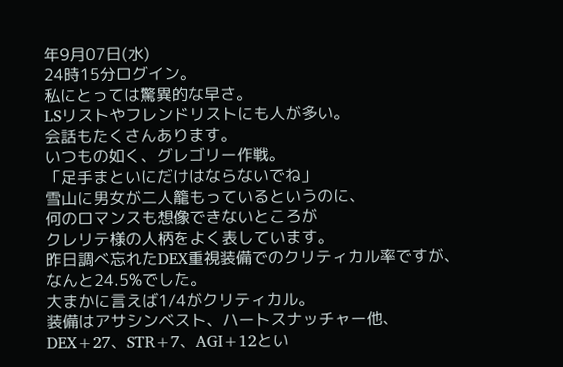年9月07日(水)
24時15分ログイン。
私にとっては驚異的な早さ。
LSリストやフレンドリストにも人が多い。
会話もたくさんあります。
いつもの如く、グレゴリー作戦。
「足手まといにだけはならないでね」
雪山に男女が二人籠もっているというのに、
何のロマンスも想像できないところが
クレリテ様の人柄をよく表しています。
昨日調べ忘れたDEX重視装備でのクリティカル率ですが、
なんと24.5%でした。
大まかに言えば1/4がクリティカル。
装備はアサシンベスト、ハートスナッチャー他、
DEX+27、STR+7、AGI+12とい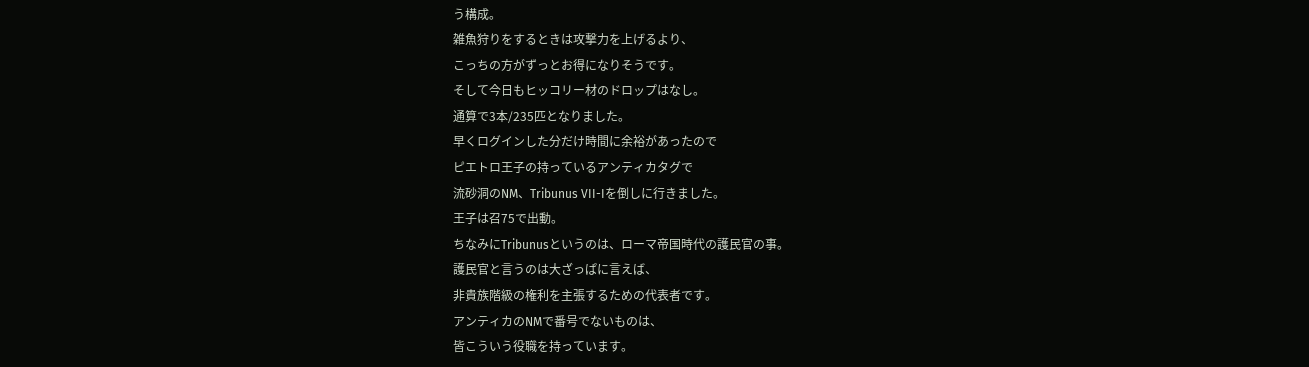う構成。
雑魚狩りをするときは攻撃力を上げるより、
こっちの方がずっとお得になりそうです。
そして今日もヒッコリー材のドロップはなし。
通算で3本/235匹となりました。
早くログインした分だけ時間に余裕があったので
ピエトロ王子の持っているアンティカタグで
流砂洞のNM、Tribunus VII-Iを倒しに行きました。
王子は召75で出動。
ちなみにTribunusというのは、ローマ帝国時代の護民官の事。
護民官と言うのは大ざっぱに言えば、
非貴族階級の権利を主張するための代表者です。
アンティカのNMで番号でないものは、
皆こういう役職を持っています。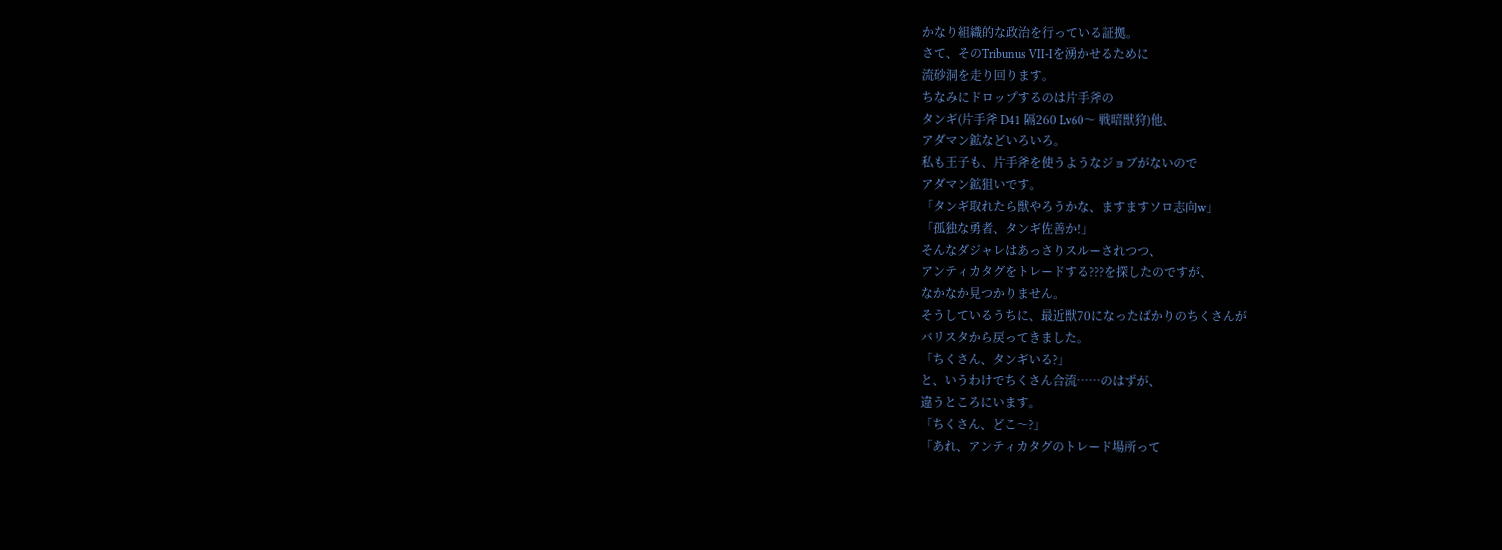かなり組織的な政治を行っている証拠。
さて、そのTribunus VII-Iを湧かせるために
流砂洞を走り回ります。
ちなみにドロップするのは片手斧の
タンギ(片手斧 D41 隔260 Lv60〜 戦暗獣狩)他、
アダマン鉱などいろいろ。
私も王子も、片手斧を使うようなジョブがないので
アダマン鉱狙いです。
「タンギ取れたら獣やろうかな、ますますソロ志向w」
「孤独な勇者、タンギ佐善か!」
そんなダジャレはあっさりスルーされつつ、
アンティカタグをトレードする???を探したのですが、
なかなか見つかりません。
そうしているうちに、最近獣70になったばかりのちくさんが
バリスタから戻ってきました。
「ちくさん、タンギいる?」
と、いうわけでちくさん合流……のはずが、
違うところにいます。
「ちくさん、どこ〜?」
「あれ、アンティカタグのトレード場所って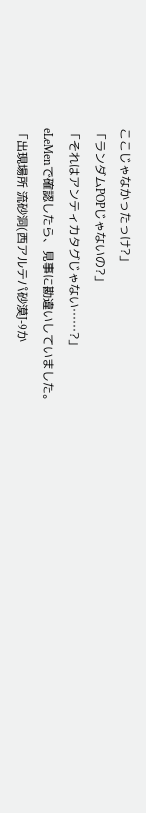ここじゃなかったっけ?」
「ランダムPOPじゃないの?」
「それはアンティカタグじゃない……?」
eLeMenで確認したら、見事に勘違いしていました。
「出現場所 流砂洞(西アルテパ砂漠J-9か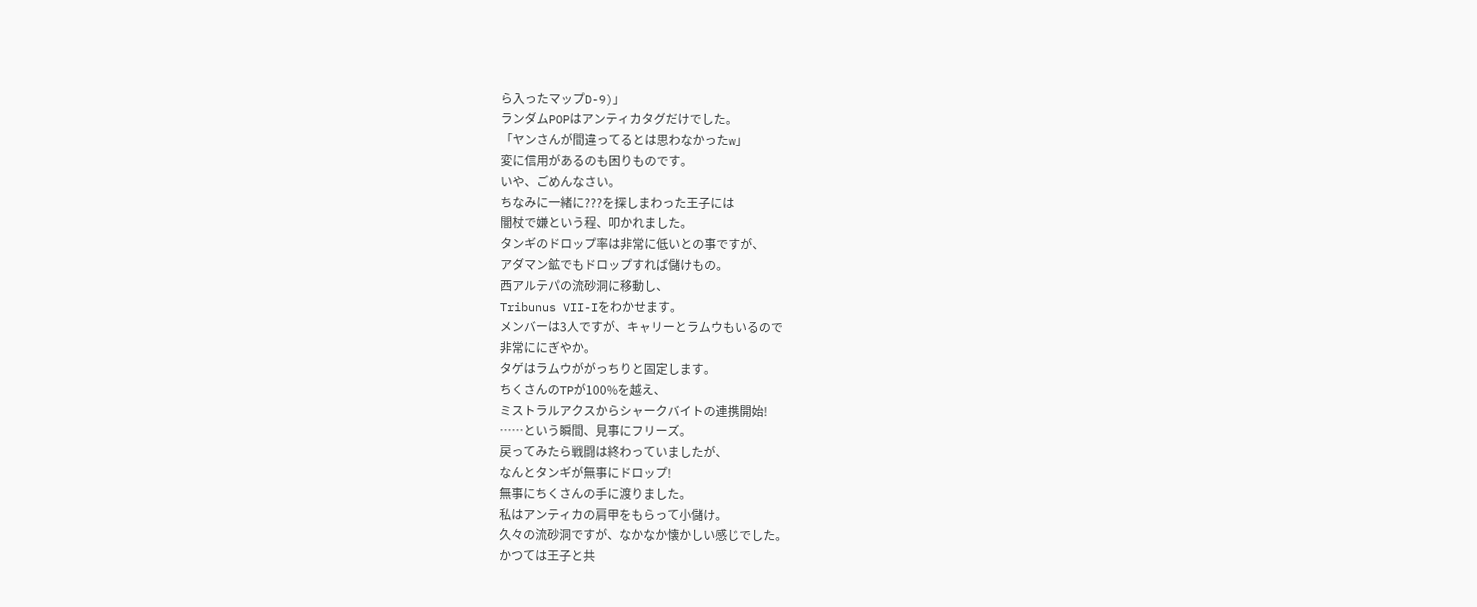ら入ったマップD-9)」
ランダムPOPはアンティカタグだけでした。
「ヤンさんが間違ってるとは思わなかったw」
変に信用があるのも困りものです。
いや、ごめんなさい。
ちなみに一緒に???を探しまわった王子には
闇杖で嫌という程、叩かれました。
タンギのドロップ率は非常に低いとの事ですが、
アダマン鉱でもドロップすれば儲けもの。
西アルテパの流砂洞に移動し、
Tribunus VII-Iをわかせます。
メンバーは3人ですが、キャリーとラムウもいるので
非常ににぎやか。
タゲはラムウががっちりと固定します。
ちくさんのTPが100%を越え、
ミストラルアクスからシャークバイトの連携開始!
……という瞬間、見事にフリーズ。
戻ってみたら戦闘は終わっていましたが、
なんとタンギが無事にドロップ!
無事にちくさんの手に渡りました。
私はアンティカの肩甲をもらって小儲け。
久々の流砂洞ですが、なかなか懐かしい感じでした。
かつては王子と共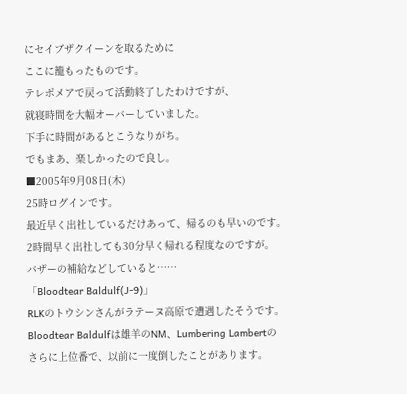にセイブザクイーンを取るために
ここに籠もったものです。
テレポメアで戻って活動終了したわけですが、
就寝時間を大幅オーバーしていました。
下手に時間があるとこうなりがち。
でもまあ、楽しかったので良し。
■2005年9月08日(木)
25時ログインです。
最近早く出社しているだけあって、帰るのも早いのです。
2時間早く出社しても30分早く帰れる程度なのですが。
バザーの補給などしていると……
「Bloodtear Baldulf(J-9)」
RLKのトウシンさんがラテーヌ高原で遭遇したそうです。
Bloodtear Baldulfは雄羊のNM、Lumbering Lambertの
さらに上位番で、以前に一度倒したことがあります。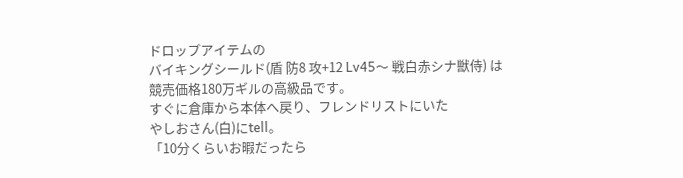ドロップアイテムの
バイキングシールド(盾 防8 攻+12 Lv45〜 戦白赤シナ獣侍) は
競売価格180万ギルの高級品です。
すぐに倉庫から本体へ戻り、フレンドリストにいた
やしおさん(白)にtell。
「10分くらいお暇だったら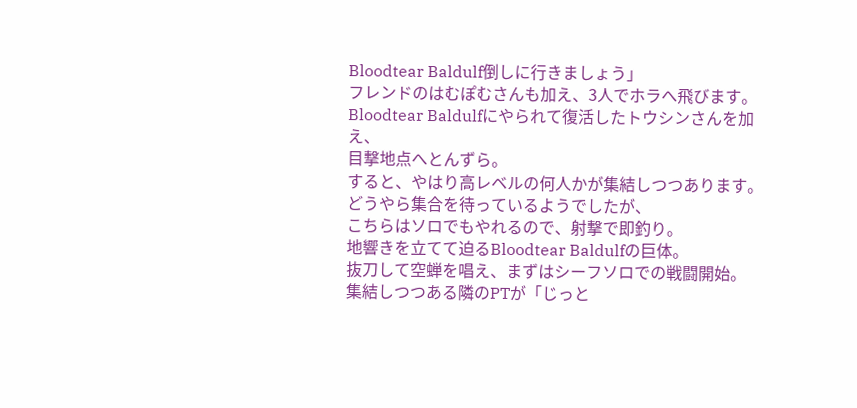Bloodtear Baldulf倒しに行きましょう」
フレンドのはむぽむさんも加え、3人でホラへ飛びます。
Bloodtear Baldulfにやられて復活したトウシンさんを加え、
目撃地点へとんずら。
すると、やはり高レベルの何人かが集結しつつあります。
どうやら集合を待っているようでしたが、
こちらはソロでもやれるので、射撃で即釣り。
地響きを立てて迫るBloodtear Baldulfの巨体。
抜刀して空蝉を唱え、まずはシーフソロでの戦闘開始。
集結しつつある隣のPTが「じっと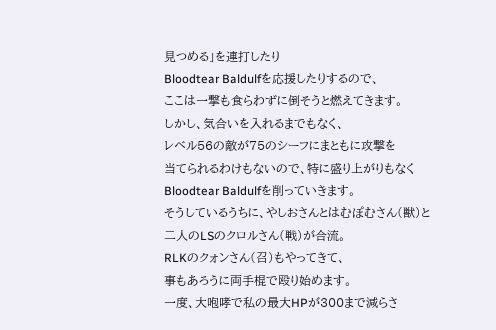見つめる」を連打したり
Bloodtear Baldulfを応援したりするので、
ここは一撃も食らわずに倒そうと燃えてきます。
しかし、気合いを入れるまでもなく、
レベル56の敵が75のシーフにまともに攻撃を
当てられるわけもないので、特に盛り上がりもなく
Bloodtear Baldulfを削っていきます。
そうしているうちに、やしおさんとはむぽむさん(獣)と
二人のLSのクロルさん(戦)が合流。
RLKのクォンさん(召)もやってきて、
事もあろうに両手棍で殴り始めます。
一度、大咆哮で私の最大HPが300まで減らさ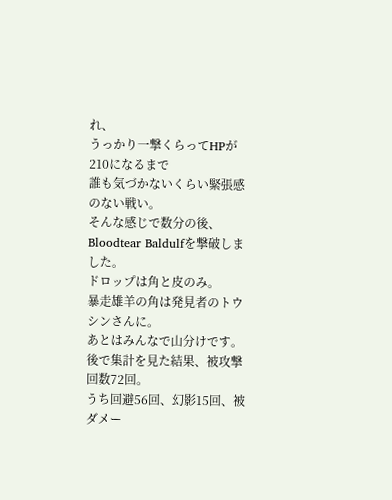れ、
うっかり一撃くらってHPが210になるまで
誰も気づかないくらい緊張感のない戦い。
そんな感じで数分の後、Bloodtear Baldulfを撃破しました。
ドロップは角と皮のみ。
暴走雄羊の角は発見者のトウシンさんに。
あとはみんなで山分けです。
後で集計を見た結果、被攻撃回数72回。
うち回避56回、幻影15回、被ダメー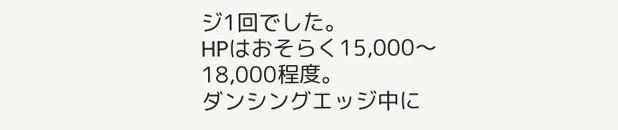ジ1回でした。
HPはおそらく15,000〜18,000程度。
ダンシングエッジ中に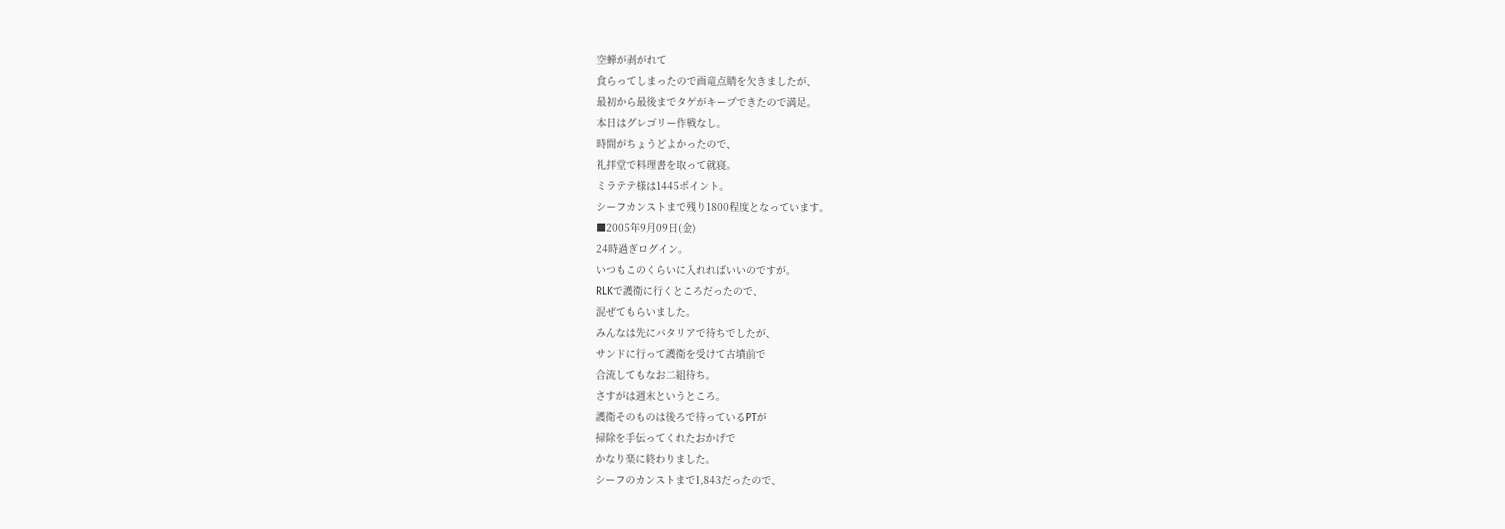空蝉が剥がれて
食らってしまったので画竜点睛を欠きましたが、
最初から最後までタゲがキープできたので満足。
本日はグレゴリー作戦なし。
時間がちょうどよかったので、
礼拝堂で料理書を取って就寝。
ミラテテ様は1445ポイント。
シーフカンストまで残り1800程度となっています。
■2005年9月09日(金)
24時過ぎログイン。
いつもこのくらいに入れればいいのですが。
RLKで護衛に行くところだったので、
混ぜてもらいました。
みんなは先にバタリアで待ちでしたが、
サンドに行って護衛を受けて古墳前で
合流してもなお二組待ち。
さすがは週末というところ。
護衛そのものは後ろで待っているPTが
掃除を手伝ってくれたおかげで
かなり楽に終わりました。
シーフのカンストまで1,843だったので、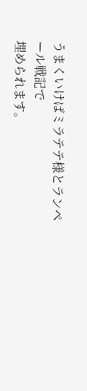うまくいけばミラテテ様とランペール戦記で
埋められます。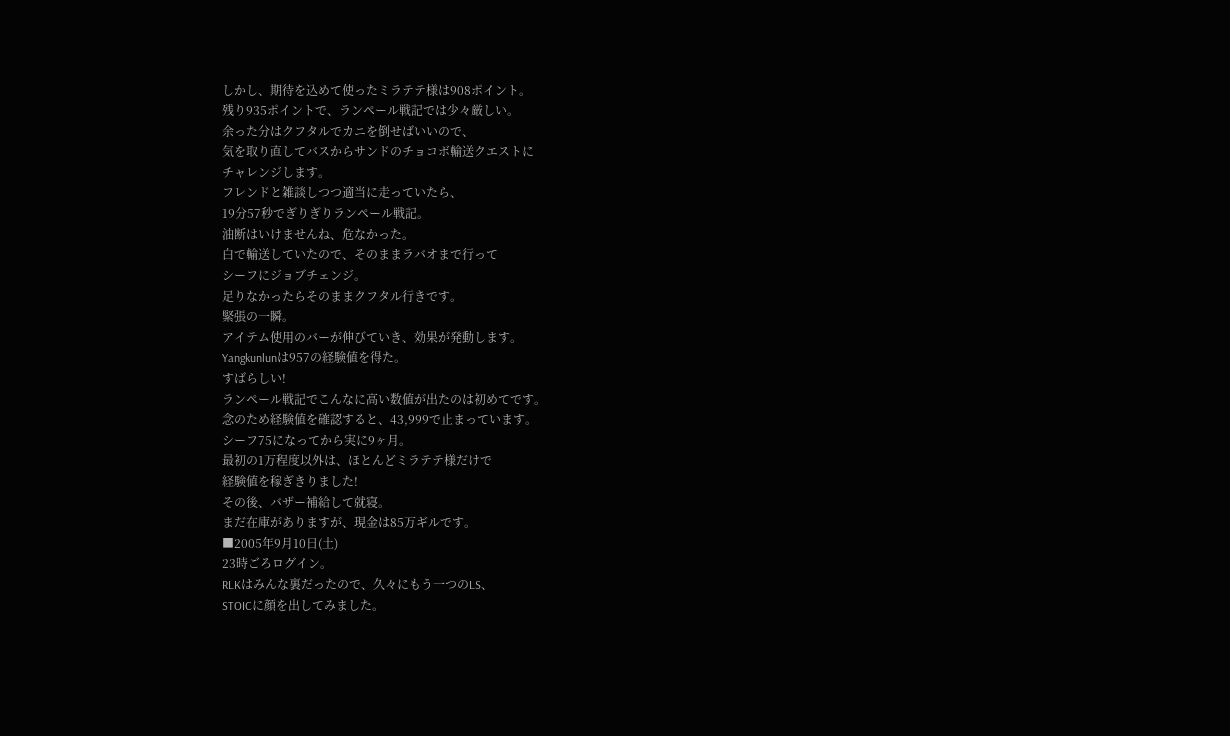しかし、期待を込めて使ったミラテテ様は908ポイント。
残り935ポイントで、ランペール戦記では少々厳しい。
余った分はクフタルでカニを倒せばいいので、
気を取り直してバスからサンドのチョコボ輸送クエストに
チャレンジします。
フレンドと雑談しつつ適当に走っていたら、
19分57秒でぎりぎりランペール戦記。
油断はいけませんね、危なかった。
白で輸送していたので、そのままラバオまで行って
シーフにジョブチェンジ。
足りなかったらそのままクフタル行きです。
緊張の一瞬。
アイテム使用のバーが伸びていき、効果が発動します。
Yangkunlunは957の経験値を得た。
すばらしい!
ランペール戦記でこんなに高い数値が出たのは初めてです。
念のため経験値を確認すると、43,999で止まっています。
シーフ75になってから実に9ヶ月。
最初の1万程度以外は、ほとんどミラテテ様だけで
経験値を稼ぎきりました!
その後、バザー補給して就寝。
まだ在庫がありますが、現金は85万ギルです。
■2005年9月10日(土)
23時ごろログイン。
RLKはみんな裏だったので、久々にもう一つのLS、
STOICに顔を出してみました。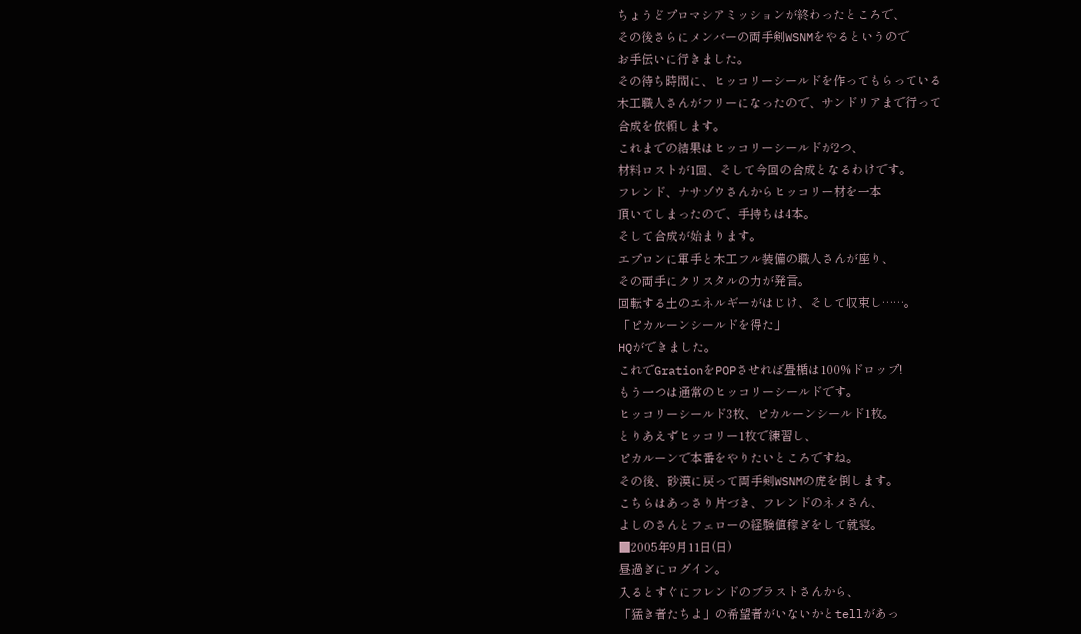ちょうどプロマシアミッションが終わったところで、
その後さらにメンバーの両手剣WSNMをやるというので
お手伝いに行きました。
その待ち時間に、ヒッコリーシールドを作ってもらっている
木工職人さんがフリーになったので、サンドリアまで行って
合成を依頼します。
これまでの結果はヒッコリーシールドが2つ、
材料ロストが1回、そして今回の合成となるわけです。
フレンド、ナサゾウさんからヒッコリー材を一本
頂いてしまったので、手持ちは4本。
そして合成が始まります。
エプロンに軍手と木工フル装備の職人さんが座り、
その両手にクリスタルの力が発言。
回転する土のエネルギーがはじけ、そして収束し……。
「ピカルーンシールドを得た」
HQができました。
これでGrationをPOPさせれば畳楯は100%ドロップ!
もう一つは通常のヒッコリーシールドです。
ヒッコリーシールド3枚、ピカルーンシールド1枚。
とりあえずヒッコリー1枚で練習し、
ピカルーンで本番をやりたいところですね。
その後、砂漠に戻って両手剣WSNMの虎を倒します。
こちらはあっさり片づき、フレンドのネメさん、
よしのさんとフェローの経験値稼ぎをして就寝。
■2005年9月11日(日)
昼過ぎにログイン。
入るとすぐにフレンドのブラストさんから、
「猛き者たちよ」の希望者がいないかとtellがあっ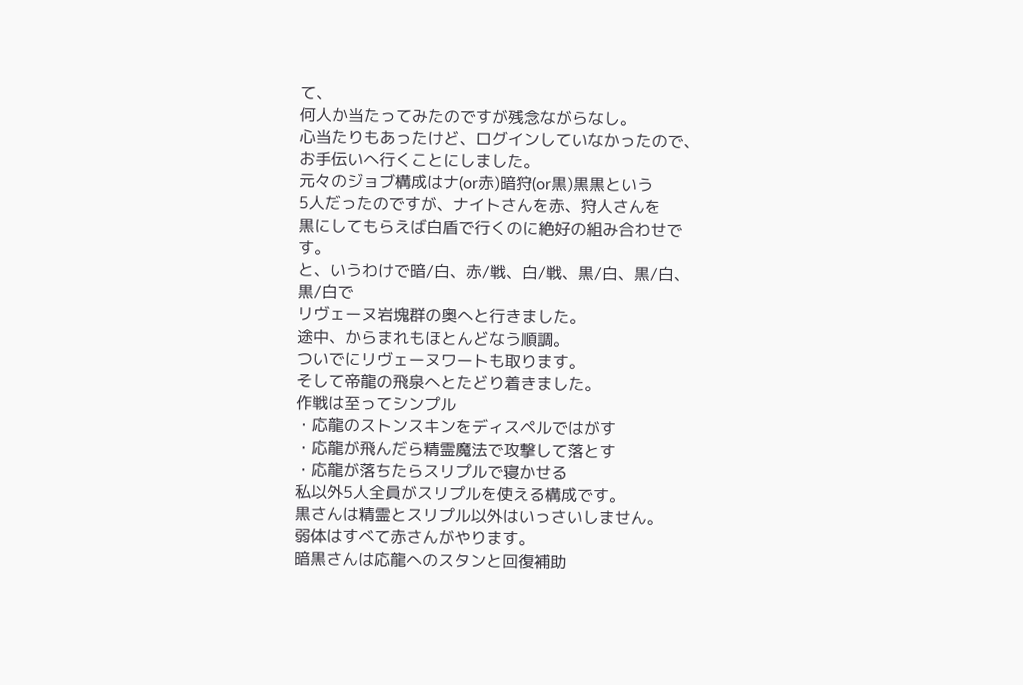て、
何人か当たってみたのですが残念ながらなし。
心当たりもあったけど、ログインしていなかったので、
お手伝いへ行くことにしました。
元々のジョブ構成はナ(or赤)暗狩(or黒)黒黒という
5人だったのですが、ナイトさんを赤、狩人さんを
黒にしてもらえば白盾で行くのに絶好の組み合わせです。
と、いうわけで暗/白、赤/戦、白/戦、黒/白、黒/白、黒/白で
リヴェーヌ岩塊群の奥へと行きました。
途中、からまれもほとんどなう順調。
ついでにリヴェーヌワートも取ります。
そして帝龍の飛泉へとたどり着きました。
作戦は至ってシンプル
・応龍のストンスキンをディスペルではがす
・応龍が飛んだら精霊魔法で攻撃して落とす
・応龍が落ちたらスリプルで寝かせる
私以外5人全員がスリプルを使える構成です。
黒さんは精霊とスリプル以外はいっさいしません。
弱体はすべて赤さんがやります。
暗黒さんは応龍へのスタンと回復補助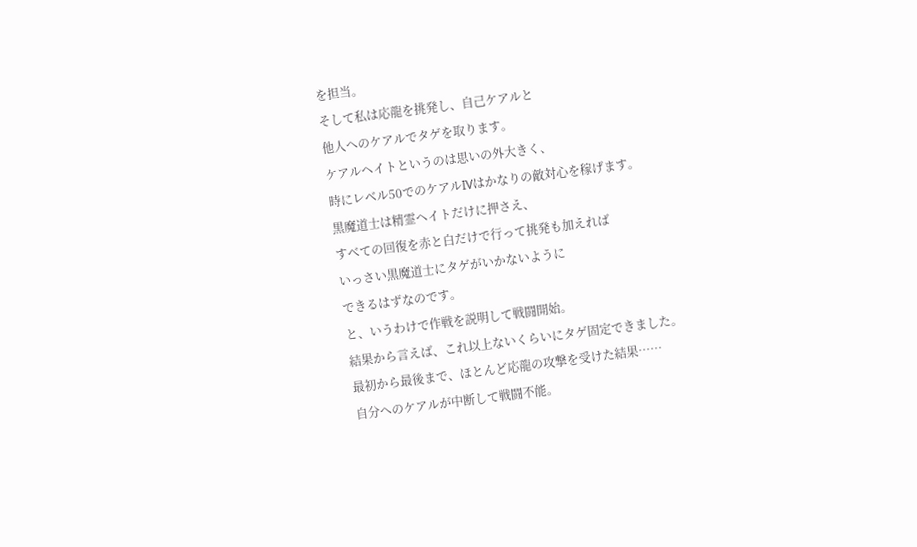を担当。
そして私は応龍を挑発し、自己ケアルと
他人へのケアルでタゲを取ります。
ケアルヘイトというのは思いの外大きく、
時にレベル50でのケアルIVはかなりの敵対心を稼げます。
黒魔道士は精霊ヘイトだけに押さえ、
すべての回復を赤と白だけで行って挑発も加えれば
いっさい黒魔道士にタゲがいかないように
できるはずなのです。
と、いうわけで作戦を説明して戦闘開始。
結果から言えば、これ以上ないくらいにタゲ固定できました。
最初から最後まで、ほとんど応龍の攻撃を受けた結果……
自分へのケアルが中断して戦闘不能。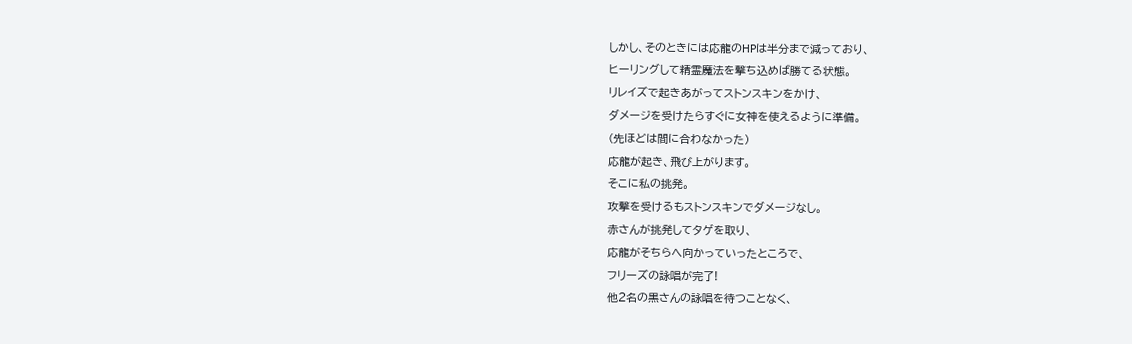しかし、そのときには応龍のHPは半分まで減っており、
ヒーリングして精霊魔法を撃ち込めば勝てる状態。
リレイズで起きあがってストンスキンをかけ、
ダメージを受けたらすぐに女神を使えるように準備。
(先ほどは間に合わなかった)
応龍が起き、飛び上がります。
そこに私の挑発。
攻撃を受けるもストンスキンでダメージなし。
赤さんが挑発してタゲを取り、
応龍がそちらへ向かっていったところで、
フリーズの詠唱が完了!
他2名の黒さんの詠唱を待つことなく、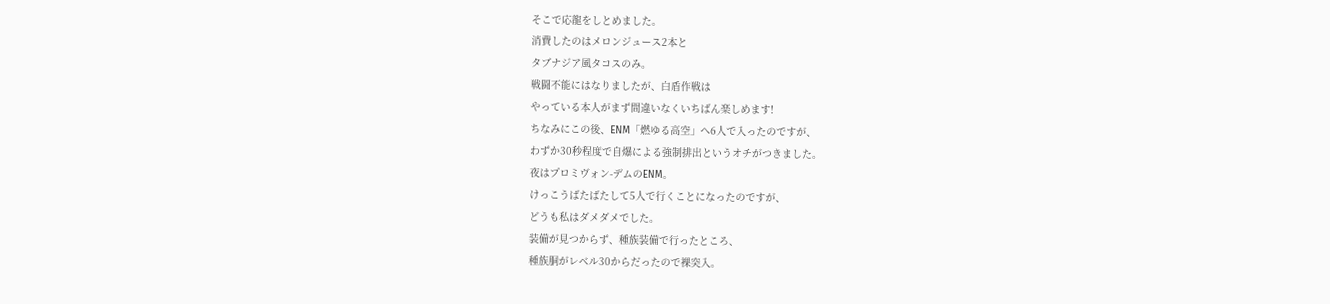そこで応龍をしとめました。
消費したのはメロンジュース2本と
タブナジア風タコスのみ。
戦闘不能にはなりましたが、白盾作戦は
やっている本人がまず間違いなくいちばん楽しめます!
ちなみにこの後、ENM「燃ゆる高空」へ6人で入ったのですが、
わずか30秒程度で自爆による強制排出というオチがつきました。
夜はプロミヴォン-デムのENM。
けっこうばたばたして5人で行くことになったのですが、
どうも私はダメダメでした。
装備が見つからず、種族装備で行ったところ、
種族胴がレベル30からだったので裸突入。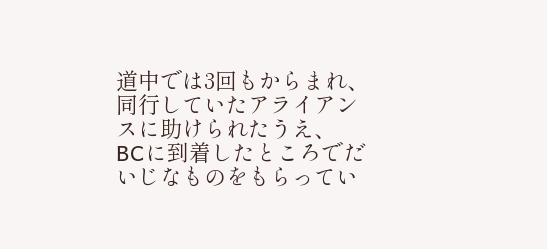道中では3回もからまれ、同行していたアライアンスに助けられたうえ、
BCに到着したところでだいじなものをもらってい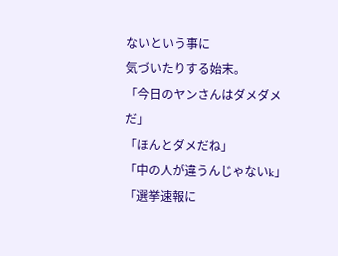ないという事に
気づいたりする始末。
「今日のヤンさんはダメダメだ」
「ほんとダメだね」
「中の人が違うんじゃないk」
「選挙速報に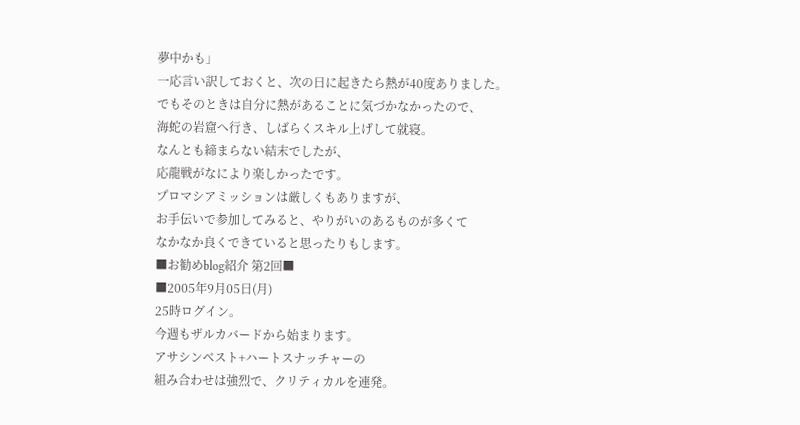夢中かも」
一応言い訳しておくと、次の日に起きたら熱が40度ありました。
でもそのときは自分に熱があることに気づかなかったので、
海蛇の岩窟へ行き、しばらくスキル上げして就寝。
なんとも締まらない結末でしたが、
応龍戦がなにより楽しかったです。
プロマシアミッションは厳しくもありますが、
お手伝いで参加してみると、やりがいのあるものが多くて
なかなか良くできていると思ったりもします。
■お勧めblog紹介 第2回■
■2005年9月05日(月)
25時ログイン。
今週もザルカバードから始まります。
アサシンベスト+ハートスナッチャーの
組み合わせは強烈で、クリティカルを連発。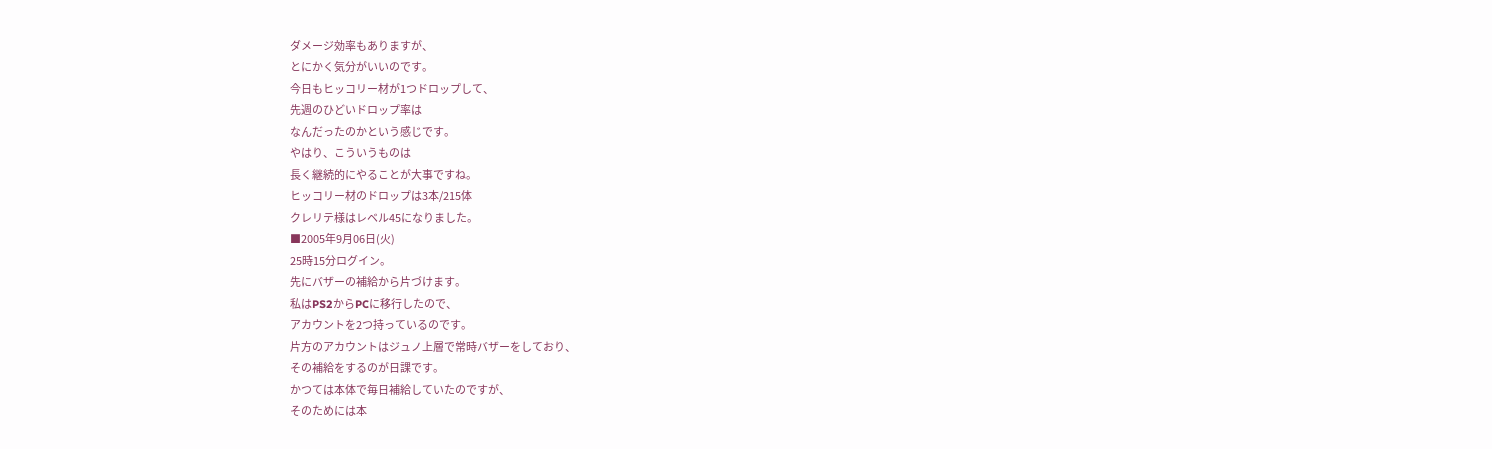ダメージ効率もありますが、
とにかく気分がいいのです。
今日もヒッコリー材が1つドロップして、
先週のひどいドロップ率は
なんだったのかという感じです。
やはり、こういうものは
長く継続的にやることが大事ですね。
ヒッコリー材のドロップは3本/215体
クレリテ様はレベル45になりました。
■2005年9月06日(火)
25時15分ログイン。
先にバザーの補給から片づけます。
私はPS2からPCに移行したので、
アカウントを2つ持っているのです。
片方のアカウントはジュノ上層で常時バザーをしており、
その補給をするのが日課です。
かつては本体で毎日補給していたのですが、
そのためには本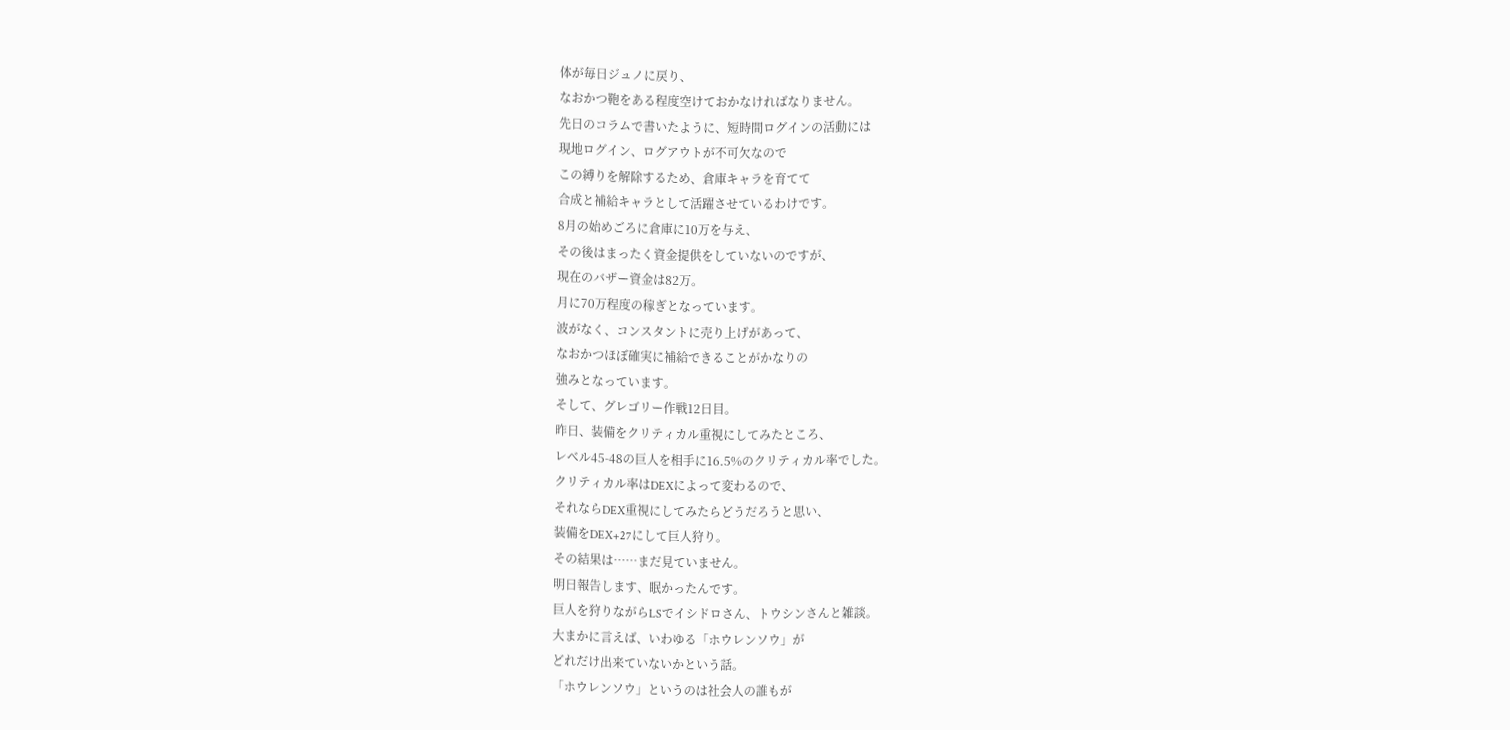体が毎日ジュノに戻り、
なおかつ鞄をある程度空けておかなければなりません。
先日のコラムで書いたように、短時間ログインの活動には
現地ログイン、ログアウトが不可欠なので
この縛りを解除するため、倉庫キャラを育てて
合成と補給キャラとして活躍させているわけです。
8月の始めごろに倉庫に10万を与え、
その後はまったく資金提供をしていないのですが、
現在のバザー資金は82万。
月に70万程度の稼ぎとなっています。
波がなく、コンスタントに売り上げがあって、
なおかつほぼ確実に補給できることがかなりの
強みとなっています。
そして、グレゴリー作戦12日目。
昨日、装備をクリティカル重視にしてみたところ、
レベル45-48の巨人を相手に16.5%のクリティカル率でした。
クリティカル率はDEXによって変わるので、
それならDEX重視にしてみたらどうだろうと思い、
装備をDEX+27にして巨人狩り。
その結果は……まだ見ていません。
明日報告します、眠かったんです。
巨人を狩りながらLSでイシドロさん、トウシンさんと雑談。
大まかに言えば、いわゆる「ホウレンソウ」が
どれだけ出来ていないかという話。
「ホウレンソウ」というのは社会人の誰もが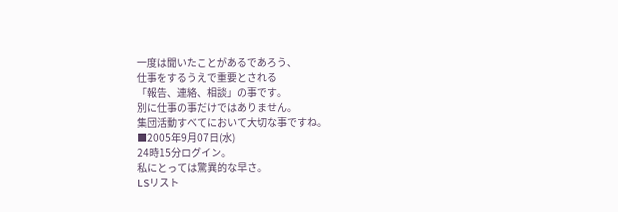一度は聞いたことがあるであろう、
仕事をするうえで重要とされる
「報告、連絡、相談」の事です。
別に仕事の事だけではありません。
集団活動すべてにおいて大切な事ですね。
■2005年9月07日(水)
24時15分ログイン。
私にとっては驚異的な早さ。
LSリスト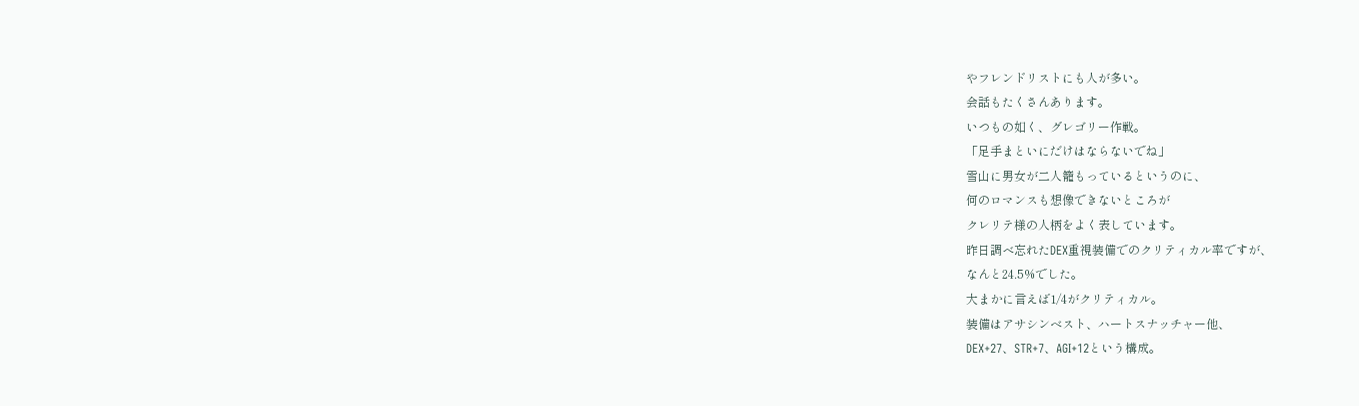やフレンドリストにも人が多い。
会話もたくさんあります。
いつもの如く、グレゴリー作戦。
「足手まといにだけはならないでね」
雪山に男女が二人籠もっているというのに、
何のロマンスも想像できないところが
クレリテ様の人柄をよく表しています。
昨日調べ忘れたDEX重視装備でのクリティカル率ですが、
なんと24.5%でした。
大まかに言えば1/4がクリティカル。
装備はアサシンベスト、ハートスナッチャー他、
DEX+27、STR+7、AGI+12という構成。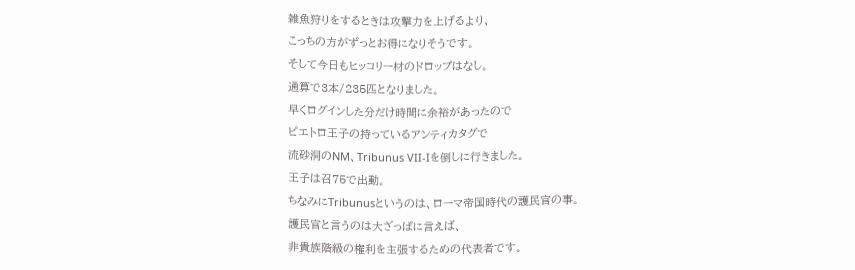雑魚狩りをするときは攻撃力を上げるより、
こっちの方がずっとお得になりそうです。
そして今日もヒッコリー材のドロップはなし。
通算で3本/235匹となりました。
早くログインした分だけ時間に余裕があったので
ピエトロ王子の持っているアンティカタグで
流砂洞のNM、Tribunus VII-Iを倒しに行きました。
王子は召75で出動。
ちなみにTribunusというのは、ローマ帝国時代の護民官の事。
護民官と言うのは大ざっぱに言えば、
非貴族階級の権利を主張するための代表者です。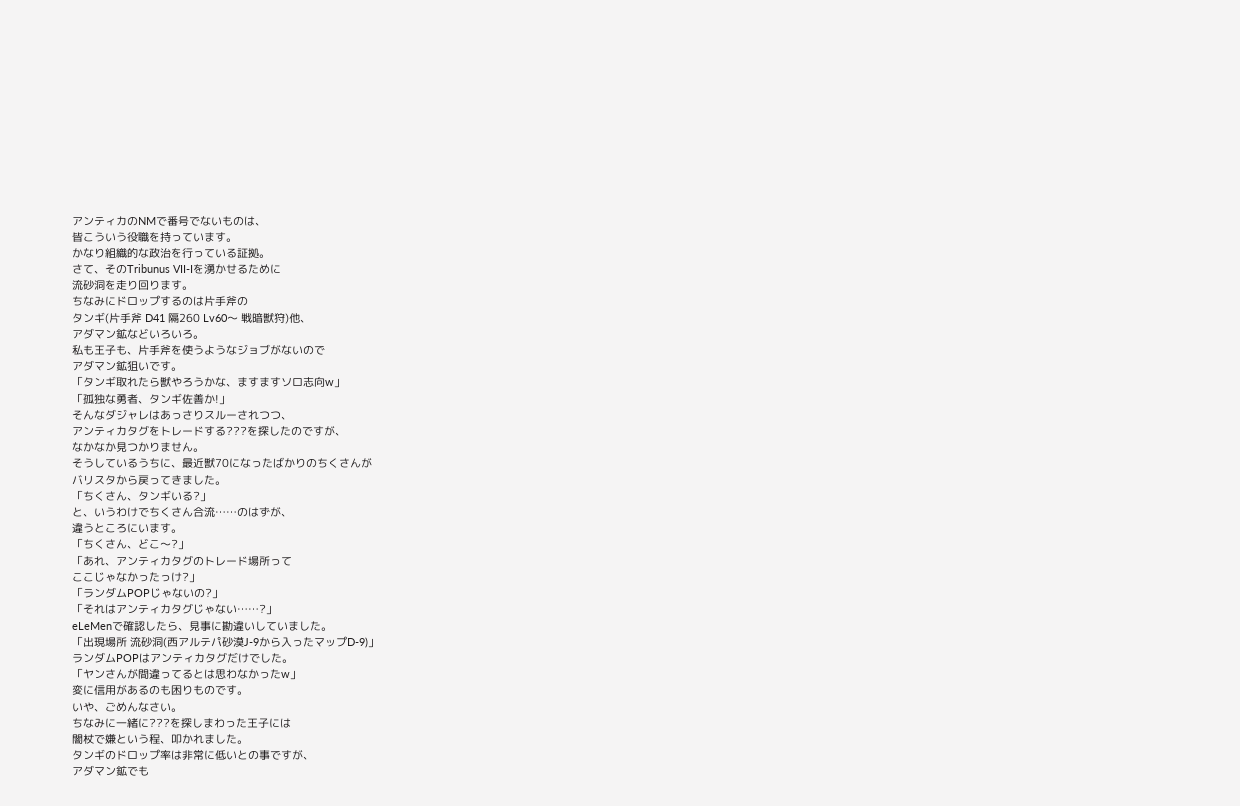アンティカのNMで番号でないものは、
皆こういう役職を持っています。
かなり組織的な政治を行っている証拠。
さて、そのTribunus VII-Iを湧かせるために
流砂洞を走り回ります。
ちなみにドロップするのは片手斧の
タンギ(片手斧 D41 隔260 Lv60〜 戦暗獣狩)他、
アダマン鉱などいろいろ。
私も王子も、片手斧を使うようなジョブがないので
アダマン鉱狙いです。
「タンギ取れたら獣やろうかな、ますますソロ志向w」
「孤独な勇者、タンギ佐善か!」
そんなダジャレはあっさりスルーされつつ、
アンティカタグをトレードする???を探したのですが、
なかなか見つかりません。
そうしているうちに、最近獣70になったばかりのちくさんが
バリスタから戻ってきました。
「ちくさん、タンギいる?」
と、いうわけでちくさん合流……のはずが、
違うところにいます。
「ちくさん、どこ〜?」
「あれ、アンティカタグのトレード場所って
ここじゃなかったっけ?」
「ランダムPOPじゃないの?」
「それはアンティカタグじゃない……?」
eLeMenで確認したら、見事に勘違いしていました。
「出現場所 流砂洞(西アルテパ砂漠J-9から入ったマップD-9)」
ランダムPOPはアンティカタグだけでした。
「ヤンさんが間違ってるとは思わなかったw」
変に信用があるのも困りものです。
いや、ごめんなさい。
ちなみに一緒に???を探しまわった王子には
闇杖で嫌という程、叩かれました。
タンギのドロップ率は非常に低いとの事ですが、
アダマン鉱でも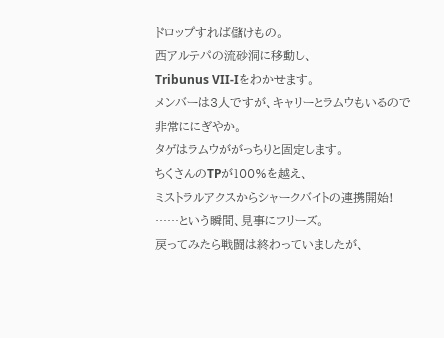ドロップすれば儲けもの。
西アルテパの流砂洞に移動し、
Tribunus VII-Iをわかせます。
メンバーは3人ですが、キャリーとラムウもいるので
非常ににぎやか。
タゲはラムウががっちりと固定します。
ちくさんのTPが100%を越え、
ミストラルアクスからシャークバイトの連携開始!
……という瞬間、見事にフリーズ。
戻ってみたら戦闘は終わっていましたが、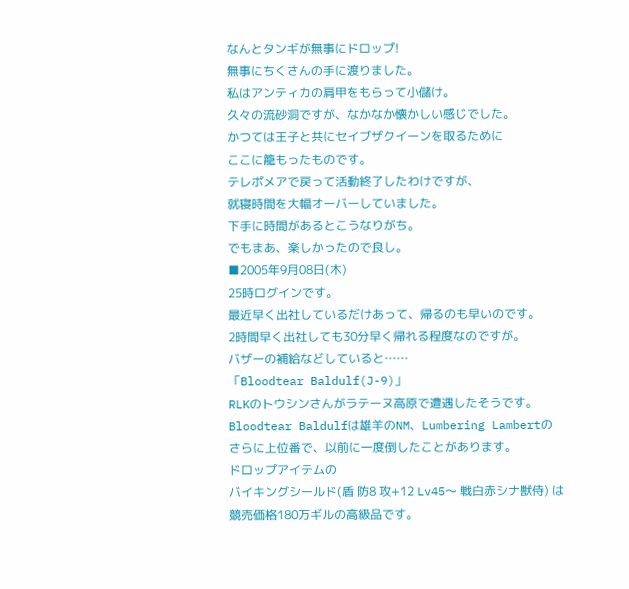なんとタンギが無事にドロップ!
無事にちくさんの手に渡りました。
私はアンティカの肩甲をもらって小儲け。
久々の流砂洞ですが、なかなか懐かしい感じでした。
かつては王子と共にセイブザクイーンを取るために
ここに籠もったものです。
テレポメアで戻って活動終了したわけですが、
就寝時間を大幅オーバーしていました。
下手に時間があるとこうなりがち。
でもまあ、楽しかったので良し。
■2005年9月08日(木)
25時ログインです。
最近早く出社しているだけあって、帰るのも早いのです。
2時間早く出社しても30分早く帰れる程度なのですが。
バザーの補給などしていると……
「Bloodtear Baldulf(J-9)」
RLKのトウシンさんがラテーヌ高原で遭遇したそうです。
Bloodtear Baldulfは雄羊のNM、Lumbering Lambertの
さらに上位番で、以前に一度倒したことがあります。
ドロップアイテムの
バイキングシールド(盾 防8 攻+12 Lv45〜 戦白赤シナ獣侍) は
競売価格180万ギルの高級品です。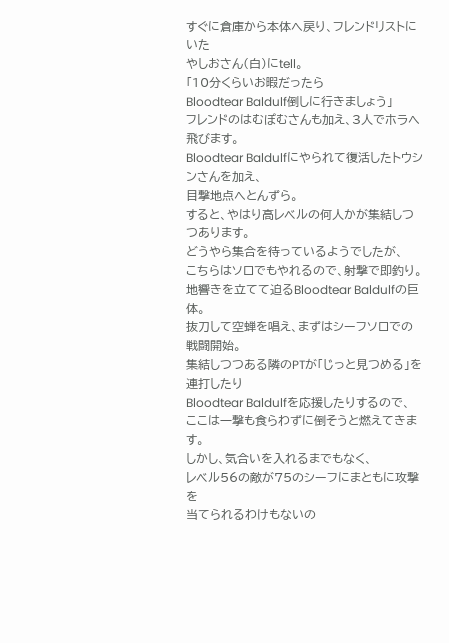すぐに倉庫から本体へ戻り、フレンドリストにいた
やしおさん(白)にtell。
「10分くらいお暇だったら
Bloodtear Baldulf倒しに行きましょう」
フレンドのはむぽむさんも加え、3人でホラへ飛びます。
Bloodtear Baldulfにやられて復活したトウシンさんを加え、
目撃地点へとんずら。
すると、やはり高レベルの何人かが集結しつつあります。
どうやら集合を待っているようでしたが、
こちらはソロでもやれるので、射撃で即釣り。
地響きを立てて迫るBloodtear Baldulfの巨体。
抜刀して空蝉を唱え、まずはシーフソロでの戦闘開始。
集結しつつある隣のPTが「じっと見つめる」を連打したり
Bloodtear Baldulfを応援したりするので、
ここは一撃も食らわずに倒そうと燃えてきます。
しかし、気合いを入れるまでもなく、
レベル56の敵が75のシーフにまともに攻撃を
当てられるわけもないの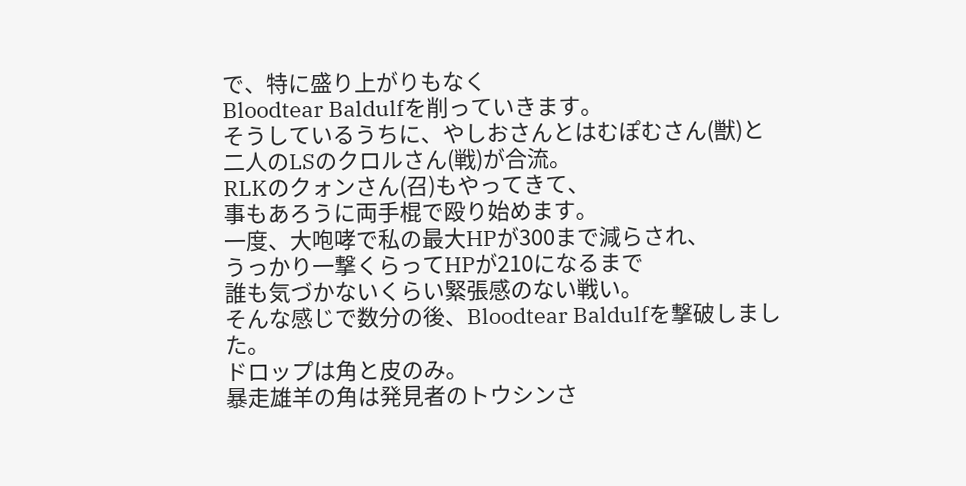で、特に盛り上がりもなく
Bloodtear Baldulfを削っていきます。
そうしているうちに、やしおさんとはむぽむさん(獣)と
二人のLSのクロルさん(戦)が合流。
RLKのクォンさん(召)もやってきて、
事もあろうに両手棍で殴り始めます。
一度、大咆哮で私の最大HPが300まで減らされ、
うっかり一撃くらってHPが210になるまで
誰も気づかないくらい緊張感のない戦い。
そんな感じで数分の後、Bloodtear Baldulfを撃破しました。
ドロップは角と皮のみ。
暴走雄羊の角は発見者のトウシンさ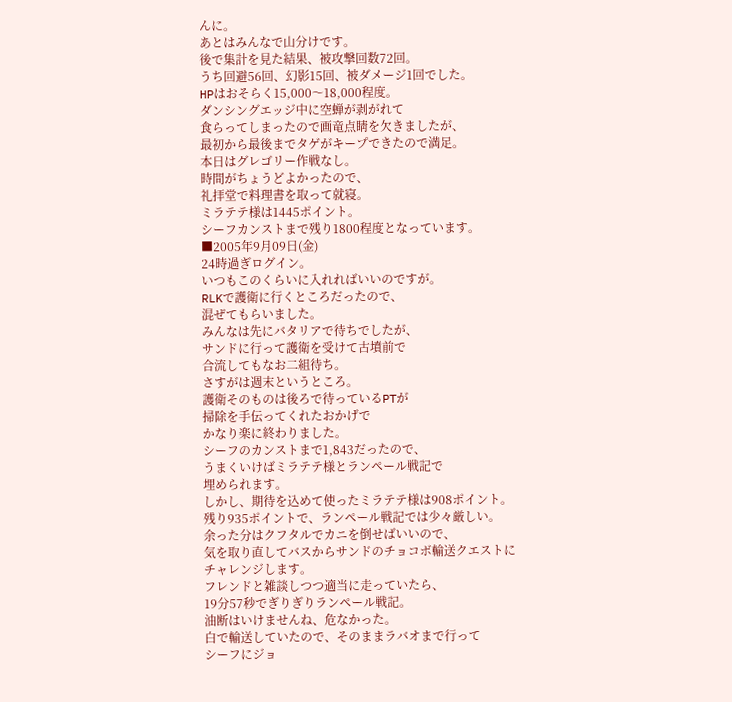んに。
あとはみんなで山分けです。
後で集計を見た結果、被攻撃回数72回。
うち回避56回、幻影15回、被ダメージ1回でした。
HPはおそらく15,000〜18,000程度。
ダンシングエッジ中に空蝉が剥がれて
食らってしまったので画竜点睛を欠きましたが、
最初から最後までタゲがキープできたので満足。
本日はグレゴリー作戦なし。
時間がちょうどよかったので、
礼拝堂で料理書を取って就寝。
ミラテテ様は1445ポイント。
シーフカンストまで残り1800程度となっています。
■2005年9月09日(金)
24時過ぎログイン。
いつもこのくらいに入れればいいのですが。
RLKで護衛に行くところだったので、
混ぜてもらいました。
みんなは先にバタリアで待ちでしたが、
サンドに行って護衛を受けて古墳前で
合流してもなお二組待ち。
さすがは週末というところ。
護衛そのものは後ろで待っているPTが
掃除を手伝ってくれたおかげで
かなり楽に終わりました。
シーフのカンストまで1,843だったので、
うまくいけばミラテテ様とランペール戦記で
埋められます。
しかし、期待を込めて使ったミラテテ様は908ポイント。
残り935ポイントで、ランペール戦記では少々厳しい。
余った分はクフタルでカニを倒せばいいので、
気を取り直してバスからサンドのチョコボ輸送クエストに
チャレンジします。
フレンドと雑談しつつ適当に走っていたら、
19分57秒でぎりぎりランペール戦記。
油断はいけませんね、危なかった。
白で輸送していたので、そのままラバオまで行って
シーフにジョ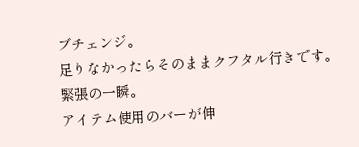ブチェンジ。
足りなかったらそのままクフタル行きです。
緊張の一瞬。
アイテム使用のバーが伸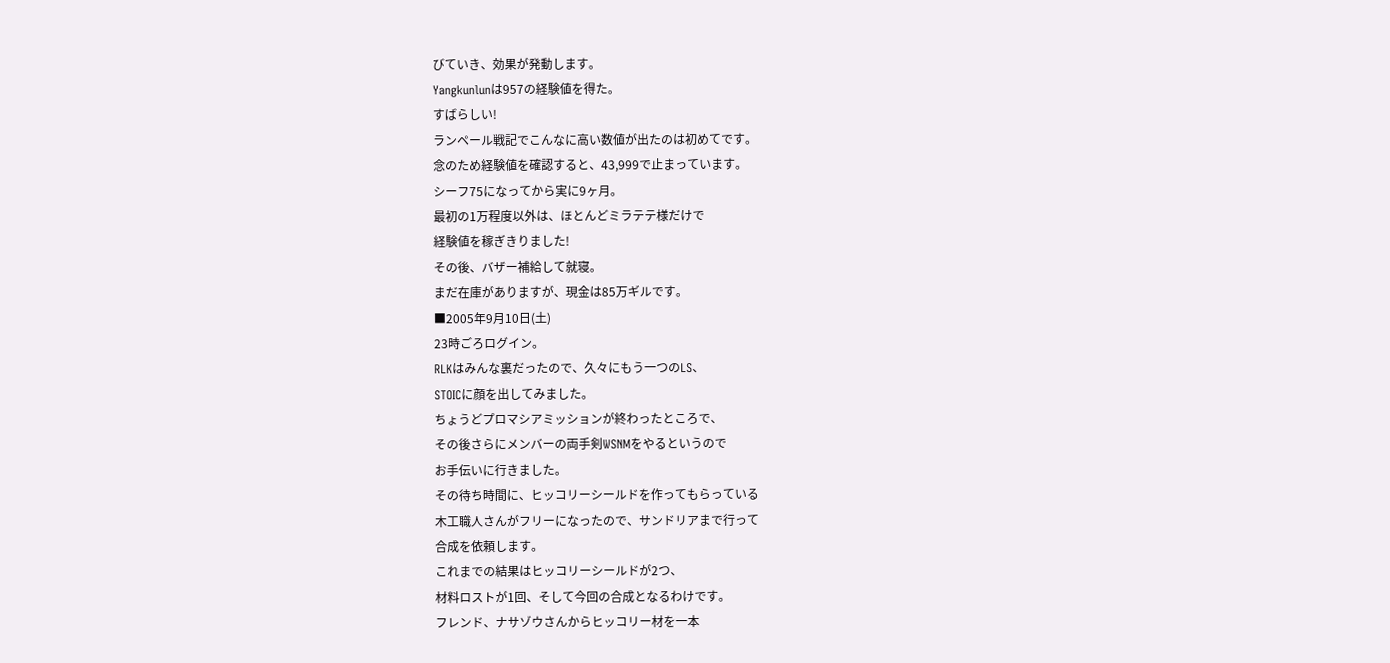びていき、効果が発動します。
Yangkunlunは957の経験値を得た。
すばらしい!
ランペール戦記でこんなに高い数値が出たのは初めてです。
念のため経験値を確認すると、43,999で止まっています。
シーフ75になってから実に9ヶ月。
最初の1万程度以外は、ほとんどミラテテ様だけで
経験値を稼ぎきりました!
その後、バザー補給して就寝。
まだ在庫がありますが、現金は85万ギルです。
■2005年9月10日(土)
23時ごろログイン。
RLKはみんな裏だったので、久々にもう一つのLS、
STOICに顔を出してみました。
ちょうどプロマシアミッションが終わったところで、
その後さらにメンバーの両手剣WSNMをやるというので
お手伝いに行きました。
その待ち時間に、ヒッコリーシールドを作ってもらっている
木工職人さんがフリーになったので、サンドリアまで行って
合成を依頼します。
これまでの結果はヒッコリーシールドが2つ、
材料ロストが1回、そして今回の合成となるわけです。
フレンド、ナサゾウさんからヒッコリー材を一本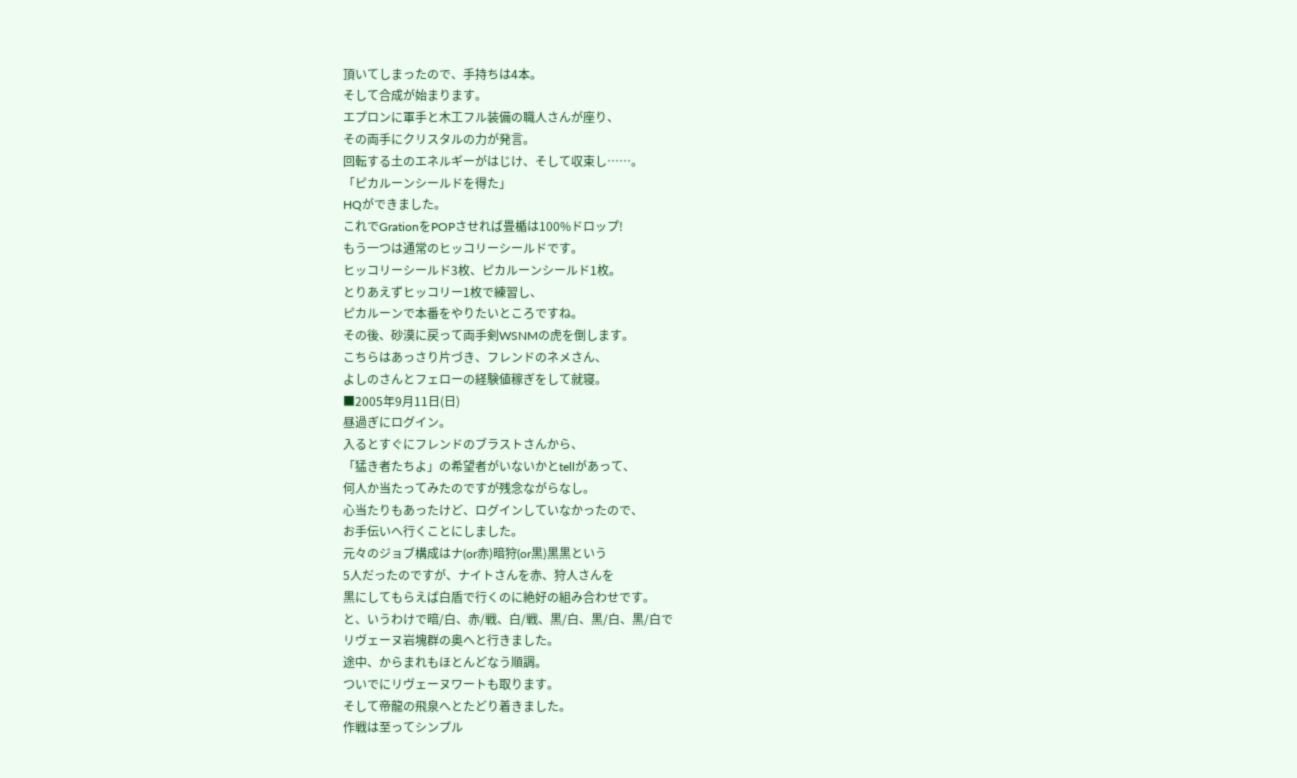頂いてしまったので、手持ちは4本。
そして合成が始まります。
エプロンに軍手と木工フル装備の職人さんが座り、
その両手にクリスタルの力が発言。
回転する土のエネルギーがはじけ、そして収束し……。
「ピカルーンシールドを得た」
HQができました。
これでGrationをPOPさせれば畳楯は100%ドロップ!
もう一つは通常のヒッコリーシールドです。
ヒッコリーシールド3枚、ピカルーンシールド1枚。
とりあえずヒッコリー1枚で練習し、
ピカルーンで本番をやりたいところですね。
その後、砂漠に戻って両手剣WSNMの虎を倒します。
こちらはあっさり片づき、フレンドのネメさん、
よしのさんとフェローの経験値稼ぎをして就寝。
■2005年9月11日(日)
昼過ぎにログイン。
入るとすぐにフレンドのブラストさんから、
「猛き者たちよ」の希望者がいないかとtellがあって、
何人か当たってみたのですが残念ながらなし。
心当たりもあったけど、ログインしていなかったので、
お手伝いへ行くことにしました。
元々のジョブ構成はナ(or赤)暗狩(or黒)黒黒という
5人だったのですが、ナイトさんを赤、狩人さんを
黒にしてもらえば白盾で行くのに絶好の組み合わせです。
と、いうわけで暗/白、赤/戦、白/戦、黒/白、黒/白、黒/白で
リヴェーヌ岩塊群の奥へと行きました。
途中、からまれもほとんどなう順調。
ついでにリヴェーヌワートも取ります。
そして帝龍の飛泉へとたどり着きました。
作戦は至ってシンプル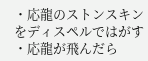・応龍のストンスキンをディスペルではがす
・応龍が飛んだら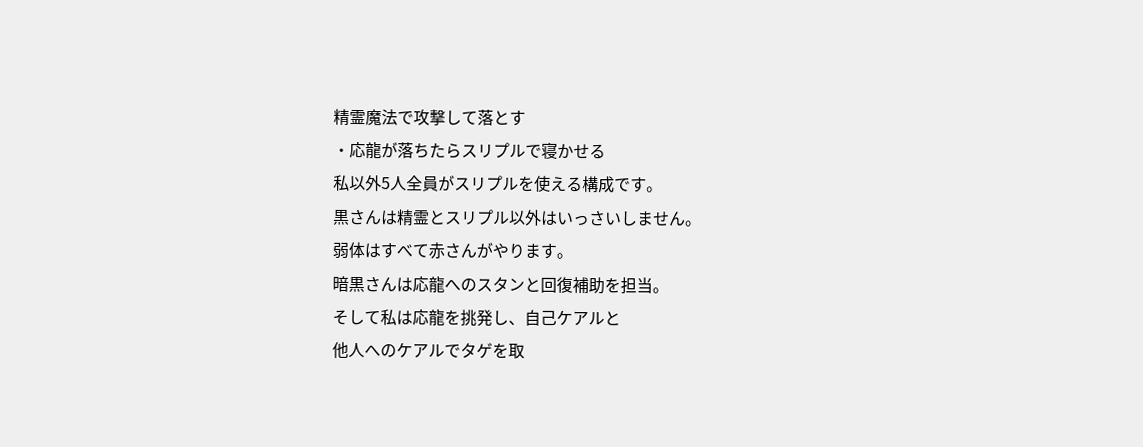精霊魔法で攻撃して落とす
・応龍が落ちたらスリプルで寝かせる
私以外5人全員がスリプルを使える構成です。
黒さんは精霊とスリプル以外はいっさいしません。
弱体はすべて赤さんがやります。
暗黒さんは応龍へのスタンと回復補助を担当。
そして私は応龍を挑発し、自己ケアルと
他人へのケアルでタゲを取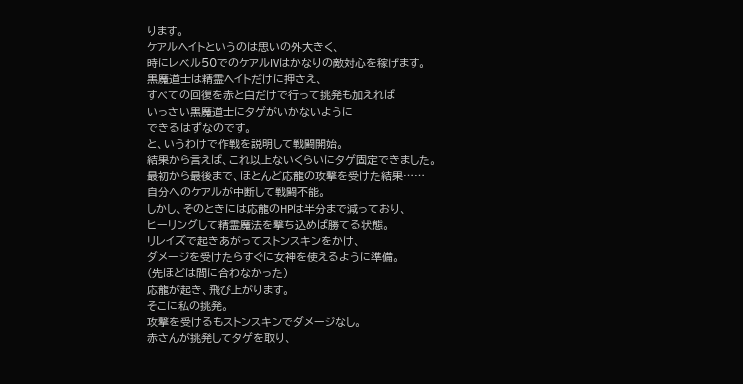ります。
ケアルヘイトというのは思いの外大きく、
時にレベル50でのケアルIVはかなりの敵対心を稼げます。
黒魔道士は精霊ヘイトだけに押さえ、
すべての回復を赤と白だけで行って挑発も加えれば
いっさい黒魔道士にタゲがいかないように
できるはずなのです。
と、いうわけで作戦を説明して戦闘開始。
結果から言えば、これ以上ないくらいにタゲ固定できました。
最初から最後まで、ほとんど応龍の攻撃を受けた結果……
自分へのケアルが中断して戦闘不能。
しかし、そのときには応龍のHPは半分まで減っており、
ヒーリングして精霊魔法を撃ち込めば勝てる状態。
リレイズで起きあがってストンスキンをかけ、
ダメージを受けたらすぐに女神を使えるように準備。
(先ほどは間に合わなかった)
応龍が起き、飛び上がります。
そこに私の挑発。
攻撃を受けるもストンスキンでダメージなし。
赤さんが挑発してタゲを取り、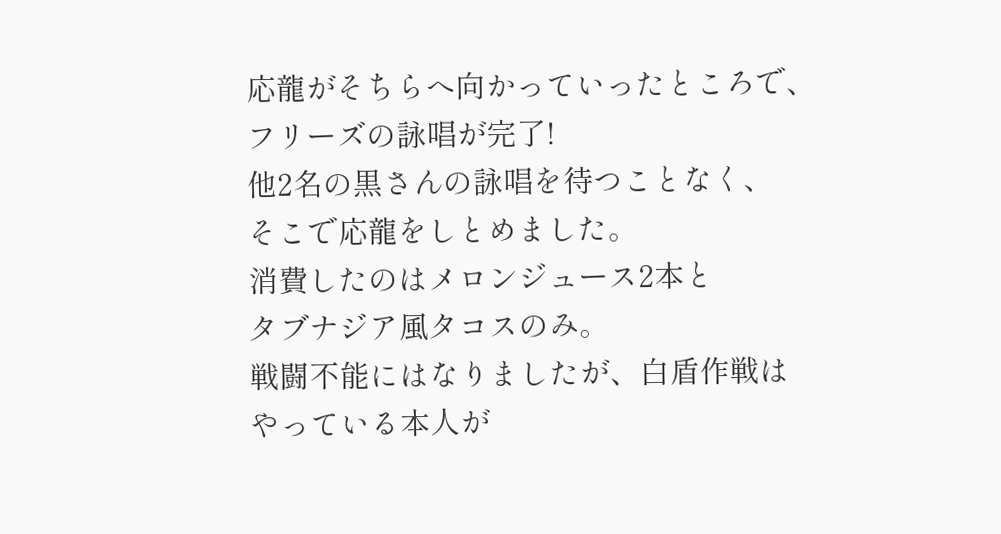応龍がそちらへ向かっていったところで、
フリーズの詠唱が完了!
他2名の黒さんの詠唱を待つことなく、
そこで応龍をしとめました。
消費したのはメロンジュース2本と
タブナジア風タコスのみ。
戦闘不能にはなりましたが、白盾作戦は
やっている本人が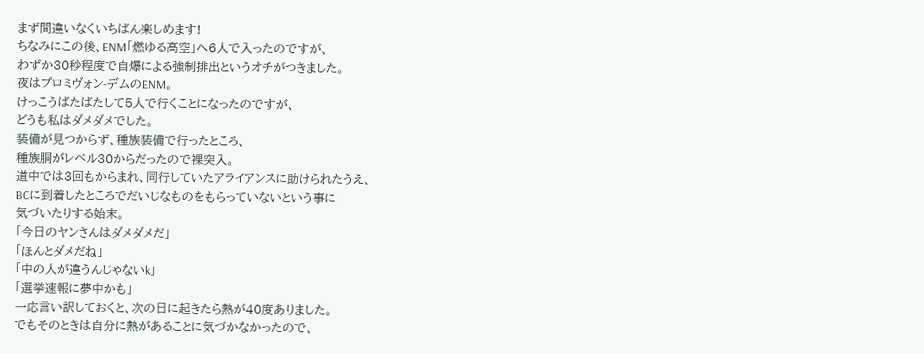まず間違いなくいちばん楽しめます!
ちなみにこの後、ENM「燃ゆる高空」へ6人で入ったのですが、
わずか30秒程度で自爆による強制排出というオチがつきました。
夜はプロミヴォン-デムのENM。
けっこうばたばたして5人で行くことになったのですが、
どうも私はダメダメでした。
装備が見つからず、種族装備で行ったところ、
種族胴がレベル30からだったので裸突入。
道中では3回もからまれ、同行していたアライアンスに助けられたうえ、
BCに到着したところでだいじなものをもらっていないという事に
気づいたりする始末。
「今日のヤンさんはダメダメだ」
「ほんとダメだね」
「中の人が違うんじゃないk」
「選挙速報に夢中かも」
一応言い訳しておくと、次の日に起きたら熱が40度ありました。
でもそのときは自分に熱があることに気づかなかったので、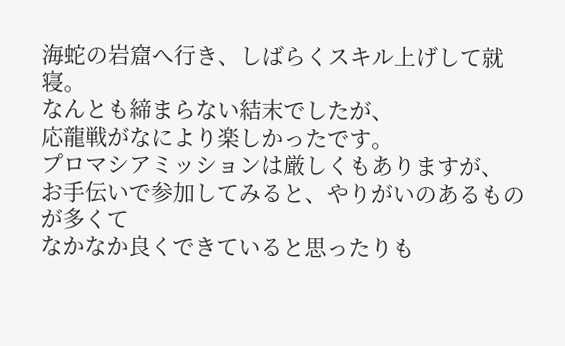海蛇の岩窟へ行き、しばらくスキル上げして就寝。
なんとも締まらない結末でしたが、
応龍戦がなにより楽しかったです。
プロマシアミッションは厳しくもありますが、
お手伝いで参加してみると、やりがいのあるものが多くて
なかなか良くできていると思ったりも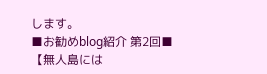します。
■お勧めblog紹介 第2回■
【無人島には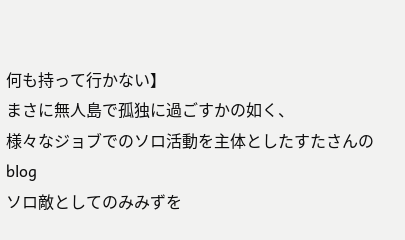何も持って行かない】
まさに無人島で孤独に過ごすかの如く、
様々なジョブでのソロ活動を主体としたすたさんのblog
ソロ敵としてのみみずを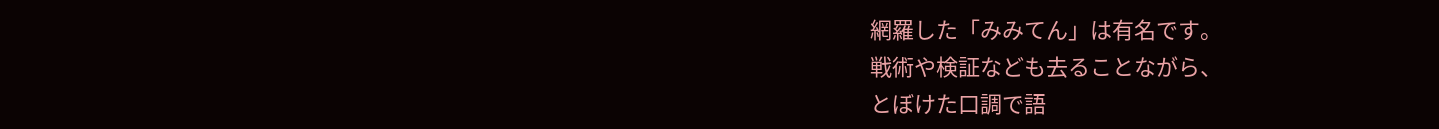網羅した「みみてん」は有名です。
戦術や検証なども去ることながら、
とぼけた口調で語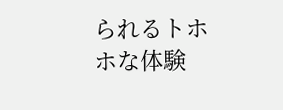られるトホホな体験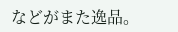などがまた逸品。